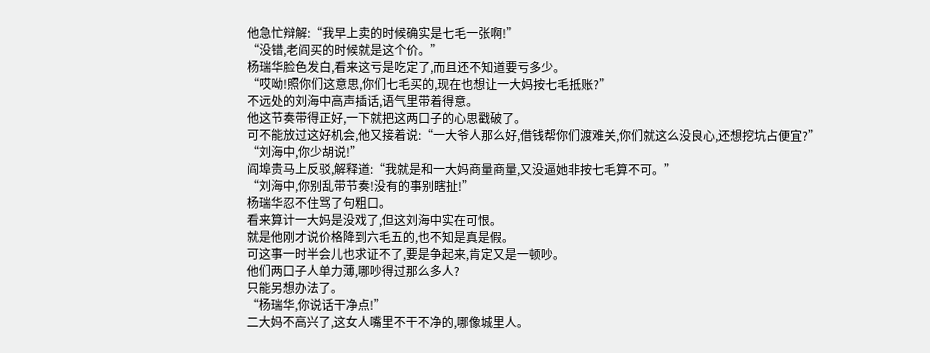他急忙辩解:“我早上卖的时候确实是七毛一张啊!”
“没错,老阎买的时候就是这个价。”
杨瑞华脸色发白,看来这亏是吃定了,而且还不知道要亏多少。
“哎呦!照你们这意思,你们七毛买的,现在也想让一大妈按七毛抵账?”
不远处的刘海中高声插话,语气里带着得意。
他这节奏带得正好,一下就把这两口子的心思戳破了。
可不能放过这好机会,他又接着说:“一大爷人那么好,借钱帮你们渡难关,你们就这么没良心,还想挖坑占便宜?”
“刘海中,你少胡说!”
阎埠贵马上反驳,解释道:“我就是和一大妈商量商量,又没逼她非按七毛算不可。”
“刘海中,你别乱带节奏!没有的事别瞎扯!”
杨瑞华忍不住骂了句粗口。
看来算计一大妈是没戏了,但这刘海中实在可恨。
就是他刚才说价格降到六毛五的,也不知是真是假。
可这事一时半会儿也求证不了,要是争起来,肯定又是一顿吵。
他们两口子人单力薄,哪吵得过那么多人?
只能另想办法了。
“杨瑞华,你说话干净点!”
二大妈不高兴了,这女人嘴里不干不净的,哪像城里人。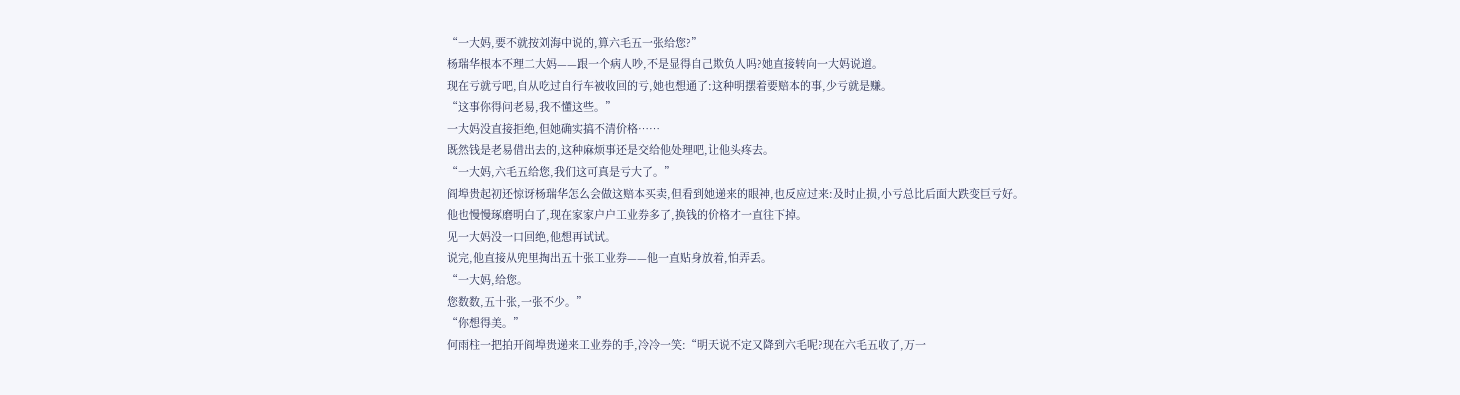“一大妈,要不就按刘海中说的,算六毛五一张给您?”
杨瑞华根本不理二大妈——跟一个病人吵,不是显得自己欺负人吗?她直接转向一大妈说道。
现在亏就亏吧,自从吃过自行车被收回的亏,她也想通了:这种明摆着要赔本的事,少亏就是赚。
“这事你得问老易,我不懂这些。”
一大妈没直接拒绝,但她确实搞不清价格……
既然钱是老易借出去的,这种麻烦事还是交给他处理吧,让他头疼去。
“一大妈,六毛五给您,我们这可真是亏大了。”
阎埠贵起初还惊讶杨瑞华怎么会做这赔本买卖,但看到她递来的眼神,也反应过来:及时止损,小亏总比后面大跌变巨亏好。
他也慢慢琢磨明白了,现在家家户户工业券多了,换钱的价格才一直往下掉。
见一大妈没一口回绝,他想再试试。
说完,他直接从兜里掏出五十张工业券——他一直贴身放着,怕弄丢。
“一大妈,给您。
您数数,五十张,一张不少。”
“你想得美。”
何雨柱一把拍开阎埠贵递来工业券的手,冷冷一笑:“明天说不定又降到六毛呢?现在六毛五收了,万一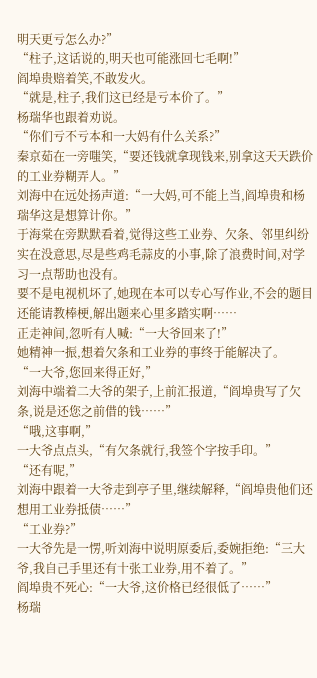明天更亏怎么办?”
“柱子,这话说的,明天也可能涨回七毛啊!”
阎埠贵赔着笑,不敢发火。
“就是,柱子,我们这已经是亏本价了。”
杨瑞华也跟着劝说。
“你们亏不亏本和一大妈有什么关系?”
秦京茹在一旁嗤笑,“要还钱就拿现钱来,别拿这天天跌价的工业券糊弄人。”
刘海中在远处扬声道:“一大妈,可不能上当,阎埠贵和杨瑞华这是想算计你。”
于海棠在旁默默看着,觉得这些工业券、欠条、邻里纠纷实在没意思,尽是些鸡毛蒜皮的小事,除了浪费时间,对学习一点帮助也没有。
要不是电视机坏了,她现在本可以专心写作业,不会的题目还能请教棒梗,解出题来心里多踏实啊……
正走神间,忽听有人喊:“一大爷回来了!”
她精神一振,想着欠条和工业券的事终于能解决了。
“一大爷,您回来得正好,”
刘海中端着二大爷的架子,上前汇报道,“阎埠贵写了欠条,说是还您之前借的钱……”
“哦,这事啊,”
一大爷点点头,“有欠条就行,我签个字按手印。”
“还有呢,”
刘海中跟着一大爷走到亭子里,继续解释,“阎埠贵他们还想用工业券抵债……”
“工业券?”
一大爷先是一愣,听刘海中说明原委后,委婉拒绝:“三大爷,我自己手里还有十张工业券,用不着了。”
阎埠贵不死心:“一大爷,这价格已经很低了……”
杨瑞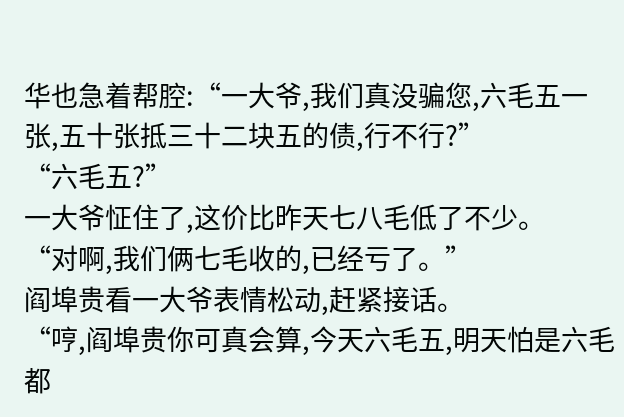华也急着帮腔:“一大爷,我们真没骗您,六毛五一张,五十张抵三十二块五的债,行不行?”
“六毛五?”
一大爷怔住了,这价比昨天七八毛低了不少。
“对啊,我们俩七毛收的,已经亏了。”
阎埠贵看一大爷表情松动,赶紧接话。
“哼,阎埠贵你可真会算,今天六毛五,明天怕是六毛都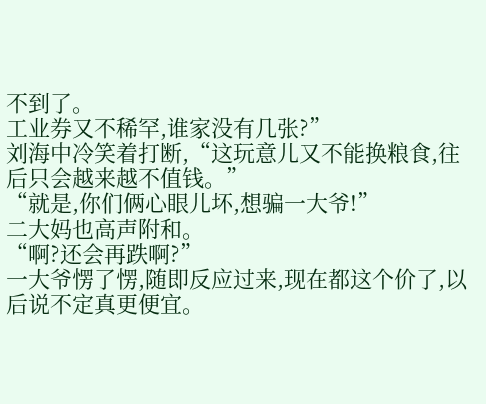不到了。
工业券又不稀罕,谁家没有几张?”
刘海中冷笑着打断,“这玩意儿又不能换粮食,往后只会越来越不值钱。”
“就是,你们俩心眼儿坏,想骗一大爷!”
二大妈也高声附和。
“啊?还会再跌啊?”
一大爷愣了愣,随即反应过来,现在都这个价了,以后说不定真更便宜。